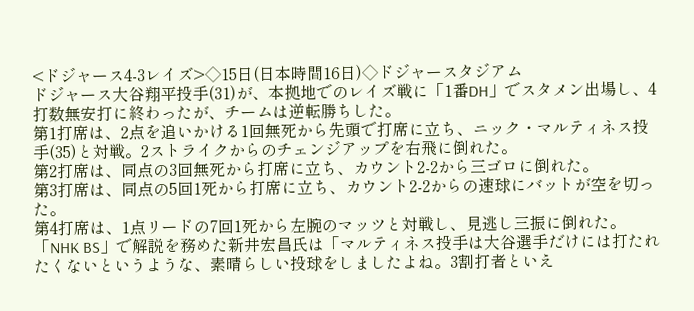<ドジャース4-3レイズ>◇15日(日本時間16日)◇ドジャースタジアム
ドジャース大谷翔平投手(31)が、本拠地でのレイズ戦に「1番DH」でスタメン出場し、4打数無安打に終わったが、チームは逆転勝ちした。
第1打席は、2点を追いかける1回無死から先頭で打席に立ち、ニック・マルティネス投手(35)と対戦。2ストライクからのチェンジアップを右飛に倒れた。
第2打席は、同点の3回無死から打席に立ち、カウント2-2から三ゴロに倒れた。
第3打席は、同点の5回1死から打席に立ち、カウント2-2からの速球にバットが空を切った。
第4打席は、1点リードの7回1死から左腕のマッツと対戦し、見逃し三振に倒れた。
「NHK BS」で解説を務めた新井宏昌氏は「マルティネス投手は大谷選手だけには打たれたくないというような、素晴らしい投球をしましたよね。3割打者といえ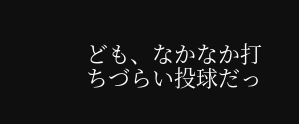ども、なかなか打ちづらい投球だっ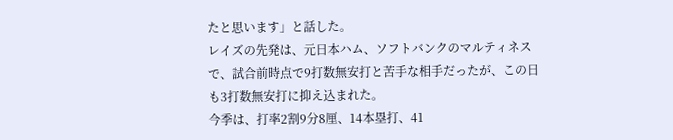たと思います」と話した。
レイズの先発は、元日本ハム、ソフトバンクのマルティネスで、試合前時点で9打数無安打と苦手な相手だったが、この日も3打数無安打に抑え込まれた。
今季は、打率2割9分8厘、14本塁打、41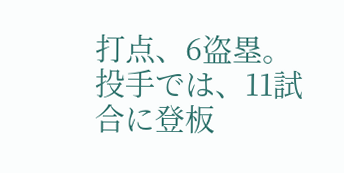打点、6盗塁。
投手では、11試合に登板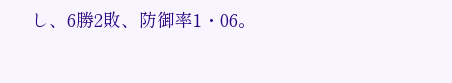し、6勝2敗、防御率1・06。